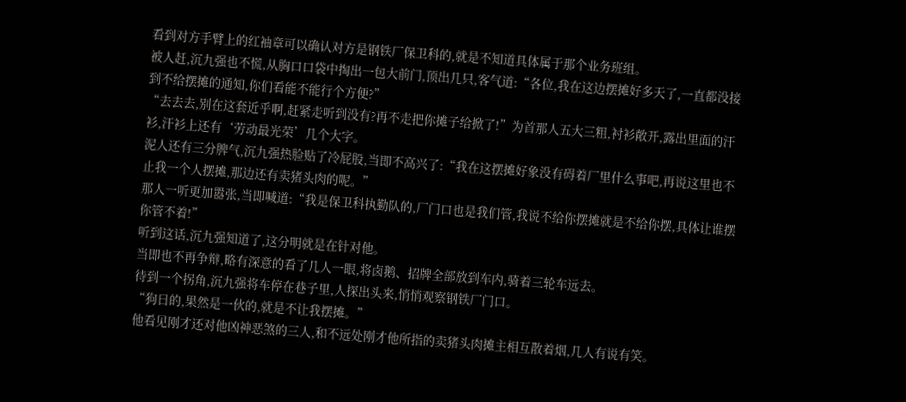看到对方手臂上的红袖章可以确认对方是钢铁厂保卫科的,就是不知道具体属于那个业务班组。
被人赶,沉九强也不慌,从胸口口袋中掏出一包大前门,顶出几只,客气道:“各位,我在这边摆摊好多天了,一直都没接到不给摆摊的通知,你们看能不能行个方便?”
“去去去,别在这套近乎啊,赶紧走听到没有?再不走把你摊子给掀了!”为首那人五大三粗,衬衫敞开,露出里面的汗衫,汗衫上还有‘劳动最光荣’几个大字。
泥人还有三分脾气,沉九强热脸贴了冷屁股,当即不高兴了:“我在这摆摊好象没有碍着厂里什么事吧,再说这里也不止我一个人摆摊,那边还有卖猪头肉的呢。”
那人一听更加嚣张,当即喊道:“我是保卫科执勤队的,厂门口也是我们管,我说不给你摆摊就是不给你摆,具体让谁摆你管不着!”
听到这话,沉九强知道了,这分明就是在针对他。
当即也不再争辩,略有深意的看了几人一眼,将卤鹅、招牌全部放到车内,骑着三轮车远去。
待到一个拐角,沉九强将车停在巷子里,人探出头来,悄悄观察钢铁厂门口。
“狗日的,果然是一伙的,就是不让我摆摊。”
他看见刚才还对他凶神恶煞的三人,和不远处刚才他所指的卖猪头肉摊主相互散着烟,几人有说有笑。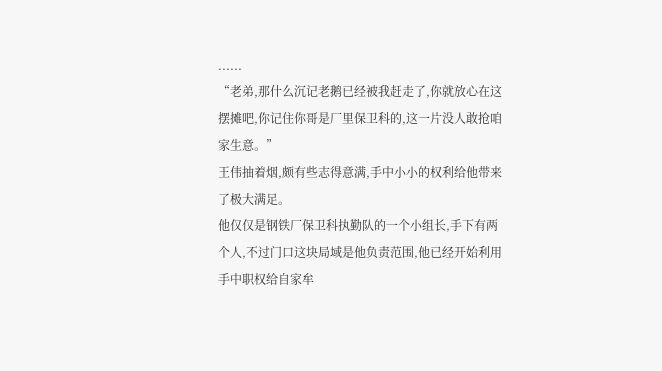......
“老弟,那什么沉记老鹅已经被我赶走了,你就放心在这摆摊吧,你记住你哥是厂里保卫科的,这一片没人敢抢咱家生意。”
王伟抽着烟,颇有些志得意满,手中小小的权利给他带来了极大满足。
他仅仅是钢铁厂保卫科执勤队的一个小组长,手下有两个人,不过门口这块局域是他负责范围,他已经开始利用手中职权给自家牟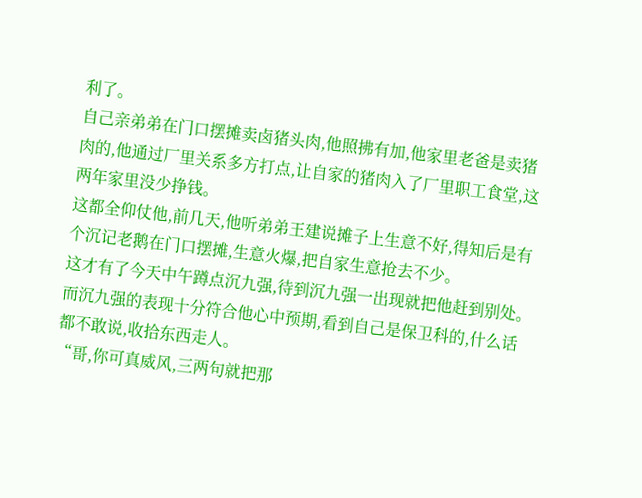利了。
自己亲弟弟在门口摆摊卖卤猪头肉,他照拂有加,他家里老爸是卖猪肉的,他通过厂里关系多方打点,让自家的猪肉入了厂里职工食堂,这两年家里没少挣钱。
这都全仰仗他,前几天,他听弟弟王建说摊子上生意不好,得知后是有个沉记老鹅在门口摆摊,生意火爆,把自家生意抢去不少。
这才有了今天中午蹲点沉九强,待到沉九强一出现就把他赶到别处。
而沉九强的表现十分符合他心中预期,看到自己是保卫科的,什么话都不敢说,收拾东西走人。
“哥,你可真威风,三两句就把那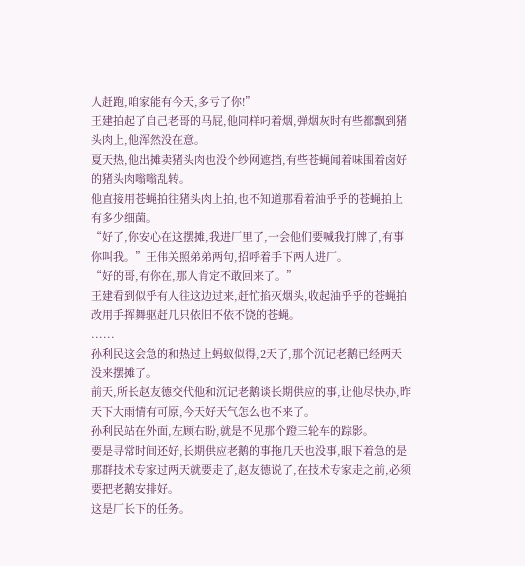人赶跑,咱家能有今天,多亏了你!”
王建拍起了自己老哥的马屁,他同样叼着烟,弹烟灰时有些都飘到猪头肉上,他浑然没在意。
夏天热,他出摊卖猪头肉也没个纱网遮挡,有些苍蝇闻着味围着卤好的猪头肉嗡嗡乱转。
他直接用苍蝇拍往猪头肉上拍,也不知道那看着油乎乎的苍蝇拍上有多少细菌。
“好了,你安心在这摆摊,我进厂里了,一会他们要喊我打牌了,有事你叫我。”王伟关照弟弟两句,招呼着手下两人进厂。
“好的哥,有你在,那人肯定不敢回来了。”
王建看到似乎有人往这边过来,赶忙掐灭烟头,收起油乎乎的苍蝇拍改用手挥舞驱赶几只依旧不依不饶的苍蝇。
......
孙利民这会急的和热过上蚂蚁似得,2天了,那个沉记老鹅已经两天没来摆摊了。
前天,所长赵友德交代他和沉记老鹅谈长期供应的事,让他尽快办,昨天下大雨情有可原,今天好天气怎么也不来了。
孙利民站在外面,左顾右盼,就是不见那个蹬三轮车的踪影。
要是寻常时间还好,长期供应老鹅的事拖几天也没事,眼下着急的是那群技术专家过两天就要走了,赵友德说了,在技术专家走之前,必须要把老鹅安排好。
这是厂长下的任务。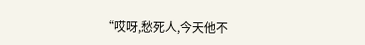“哎呀,愁死人,今天他不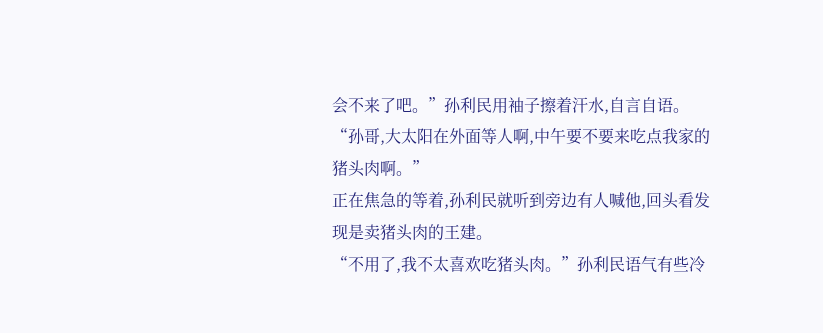会不来了吧。”孙利民用袖子擦着汗水,自言自语。
“孙哥,大太阳在外面等人啊,中午要不要来吃点我家的猪头肉啊。”
正在焦急的等着,孙利民就听到旁边有人喊他,回头看发现是卖猪头肉的王建。
“不用了,我不太喜欢吃猪头肉。”孙利民语气有些冷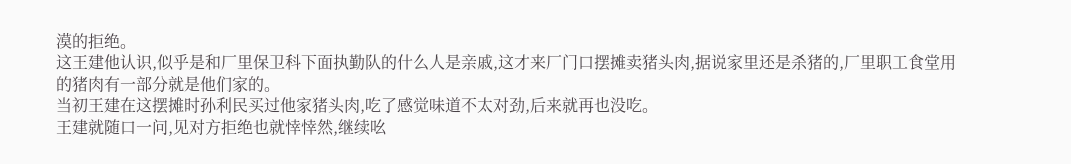漠的拒绝。
这王建他认识,似乎是和厂里保卫科下面执勤队的什么人是亲戚,这才来厂门口摆摊卖猪头肉,据说家里还是杀猪的,厂里职工食堂用的猪肉有一部分就是他们家的。
当初王建在这摆摊时孙利民买过他家猪头肉,吃了感觉味道不太对劲,后来就再也没吃。
王建就随口一问,见对方拒绝也就悻悻然,继续吆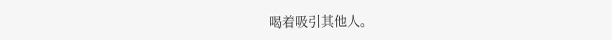喝着吸引其他人。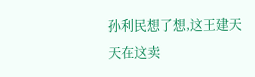孙利民想了想,这王建天天在这卖